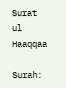Surat ul Haaqqaa

Surah: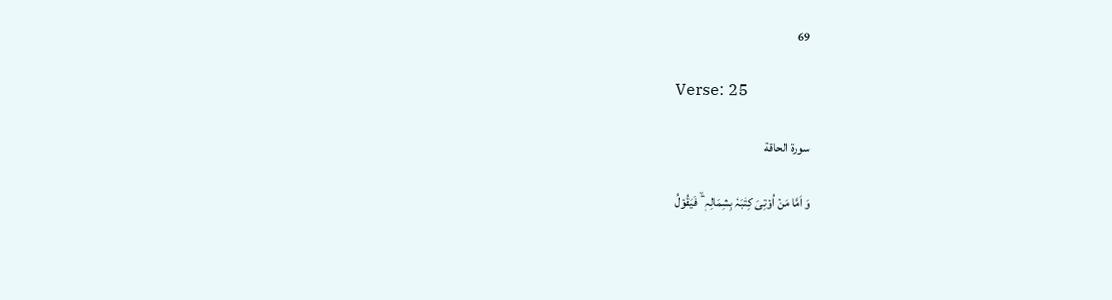69

Verse: 25

سورة الحاقة

وَ اَمَّا مَنۡ اُوۡتِیَ کِتٰبَہٗ بِشِمَالِہٖ ۬ ۙ فَیَقُوۡلُ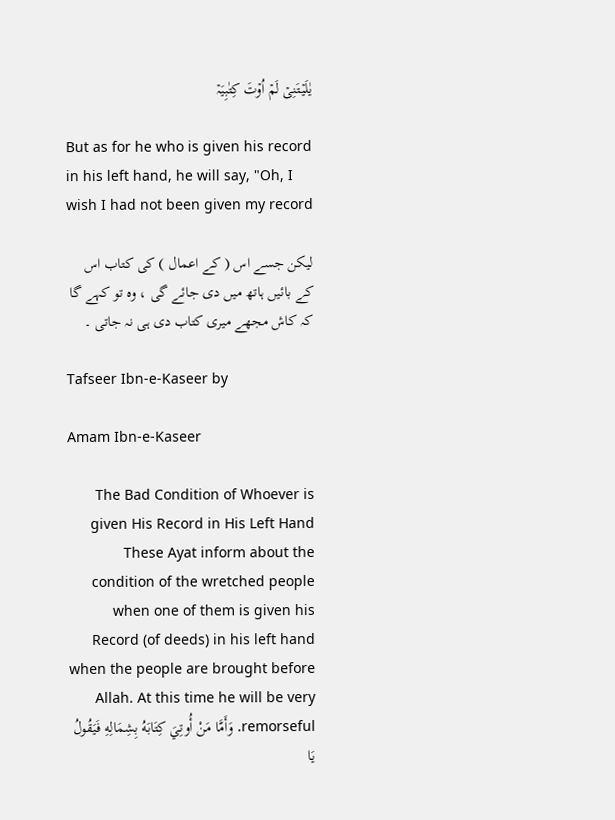یٰلَیۡتَنِیۡ لَمۡ اُوۡتَ کِتٰبِیَہۡ

But as for he who is given his record in his left hand, he will say, "Oh, I wish I had not been given my record

لیکن جسے اس ( کے اعمال ) کی کتاب اس کے بائیں ہاتھ میں دی جائے گی ، وہ تو کہے گا کہ کاش مجھے میری کتاب دی ہی نہ جاتی ۔

Tafseer Ibn-e-Kaseer by

Amam Ibn-e-Kaseer

The Bad Condition of Whoever is given His Record in His Left Hand These Ayat inform about the condition of the wretched people when one of them is given his Record (of deeds) in his left hand when the people are brought before Allah. At this time he will be very remorseful. وَأَمَّا مَنْ أُوتِيَ كِتَابَهُ بِشِمَالِهِ فَيَقُولُ يَا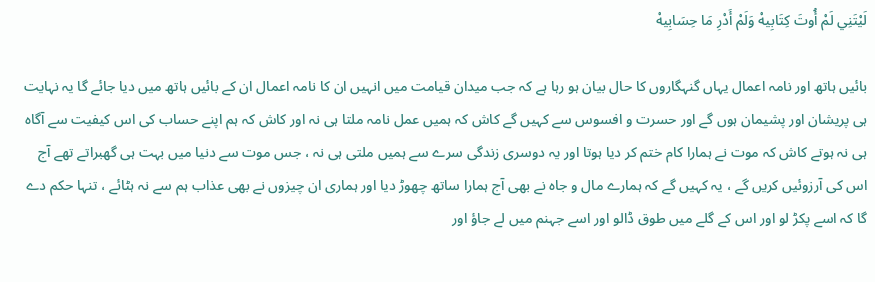لَيْتَنِي لَمْ أُوتَ كِتَابِيهْ وَلَمْ أَدْرِ مَا حِسَابِيهْ

بائیں ہاتھ اور نامہ اعمال یہاں گنہگاروں کا حال بیان ہو رہا ہے کہ جب میدان قیامت میں انہیں ان کا نامہ اعمال ان کے بائیں ہاتھ میں دیا جائے گا یہ نہایت ہی پریشان اور پشیمان ہوں گے اور حسرت و افسوس سے کہیں گے کاش کہ ہمیں عمل نامہ ملتا ہی نہ اور کاش کہ ہم اپنے حساب کی اس کیفیت سے آگاہ ہی نہ ہوتے کاش کہ موت نے ہمارا کام ختم کر دیا ہوتا اور یہ دوسری زندگی سرے سے ہمیں ملتی ہی نہ ، جس موت سے دنیا میں بہت ہی گھبراتے تھے آج اس کی آرزوئیں کریں گے ، یہ کہیں گے کہ ہمارے مال و جاہ نے بھی آج ہمارا ساتھ چھوڑ دیا اور ہماری ان چیزوں نے بھی عذاب ہم سے نہ ہٹائے ، تنہا حکم دے گا کہ اسے پکڑ لو اور اس کے گلے میں طوق ڈالو اور اسے جہنم میں لے جاؤ اور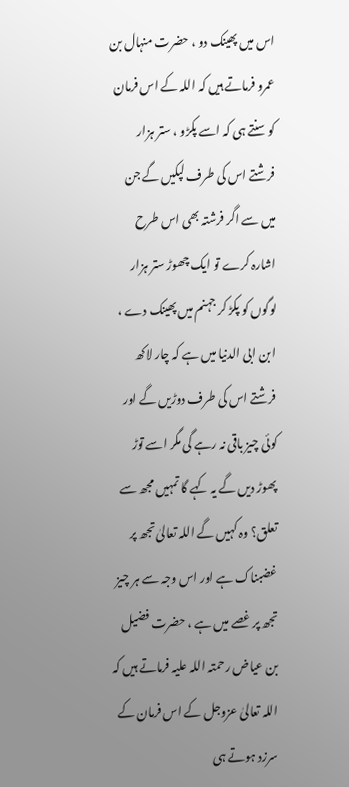اس میں پھینک دو ، حضرت منہال بن عمرو فرماتے ہیں کہ اللہ کے اس فرمان کو سنتے ہی کہ اسے پکڑو ، ستر ہزار فرشتے اس کی طرف لپکیں گے جن میں سے اگر فرشتہ بھی اس طرح اشارہ کرے تو ایک چھوڑ ستر ہزار لوگوں کو پکڑ کر جہنم میں پھینک دے ، ابن ابی الدنیا میں ہے کہ چار لاکھ فرشتے اس کی طرف دوڑیں گے اور کوئی چیز باقی نہ رہے گی مگر اسے توڑ پھوڑ دیں گے یہ کہے گا تمہیں مجھ سے تعلق؟ وہ کہیں گے اللہ تعالیٰ تجھ پر غضبناک ہے اور اس وجہ سے ہر چیز تجھ پر غصے میں ہے ، حضرت فضیل بن عیاض رحمتہ اللہ علیہ فرماتے ہیں کہ اللہ تعالیٰ عزوجل کے اس فرمان کے سرزد ہوتے ہی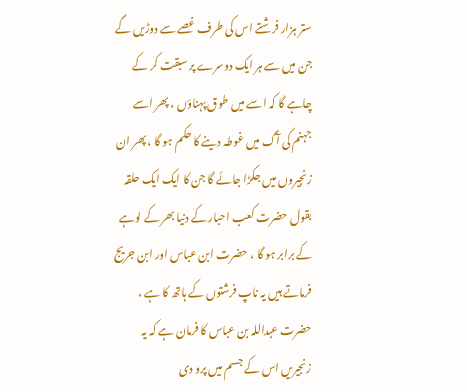ستر ہزار فرشتے اس کی طرف غصے سے دوڑیں گے جن میں سے ہر ایک دوسرے پر سبقت کر کے چاہے گا کہ اسے میں طوق پہناؤں ، پھر اسے جہنم کی آگ میں غوطہ دینے کا حکم ہو گا ، پھر ان زنجیروں میں جکڑا جائے گا جن کا ایک ایک حلقہ بقول حضرت کعب احبار کے دنیا بھر کے لوہے کے برابر ہو گا ، حضرت ابن عباس اور ابن جریج فرماتے ہیں یہ ناپ فرشتوں کے ہاتھ کا ہے ، حضرت عبداللہ بن عباس کا فرمان ہے کہ یہ زنجیریں اس کے جسم میں پرو دی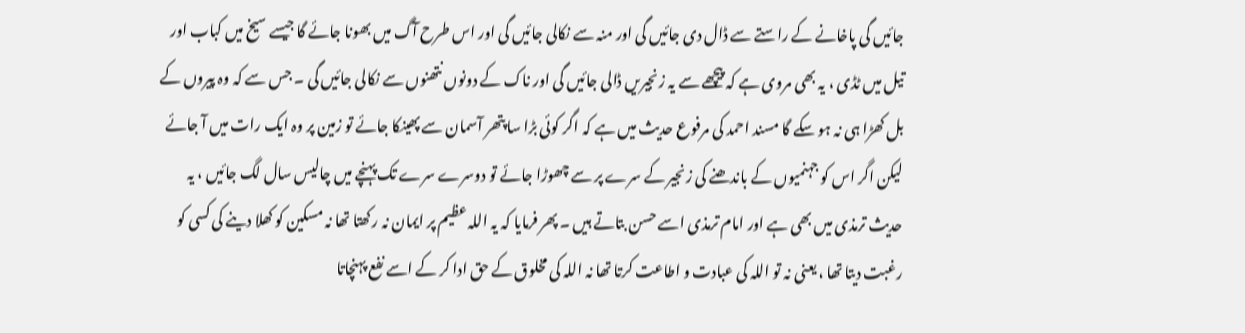جائیں گی پاخانے کے راستے سے ڈال دی جائیں گی اور منہ سے نکالی جائیں گی اور اس طرح آگ میں بھونا جائے گا جیسے سیخ میں کباب اور تیل میں ٹڈی ، یہ بھی مروی ہے کہ پیچھے سے یہ زنجیریں ڈالی جائیں گی اور ناک کے دونوں نتھنوں سے نکالی جائیں گی ۔ جس سے کہ وہ پیروں کے بل کھڑا ہی نہ ہو سکے گا مسند احمد کی مرفوع حدیث میں ہے کہ اگر کوئی بڑا سا پتھر آسمان سے پھینکا جائے تو زمین پر وہ ایک رات میں آ جائے لیکن اگر اس کو جہنمیوں کے باندھنے کی زنجیر کے سرے پر سے چھوڑا جائے تو دوسرے سرے تک پہنچے میں چالیس سال لگ جائیں ، یہ حدیث ترمذی میں بھی ہے اور امام ترمذی اسے حسن بتاتے ہیں ۔ پھر فرمایا کہ یہ اللہ عظیم پر ایمان نہ رکھتا تھا نہ مسکین کو کھلا دینے کی کسی کو رغبت دیتا تھا ، یعنی نہ تو اللہ کی عبادت و اطاعت کرتا تھا نہ اللہ کی مخلوق کے حق ادا کر کے اسے نفع پہنچاتا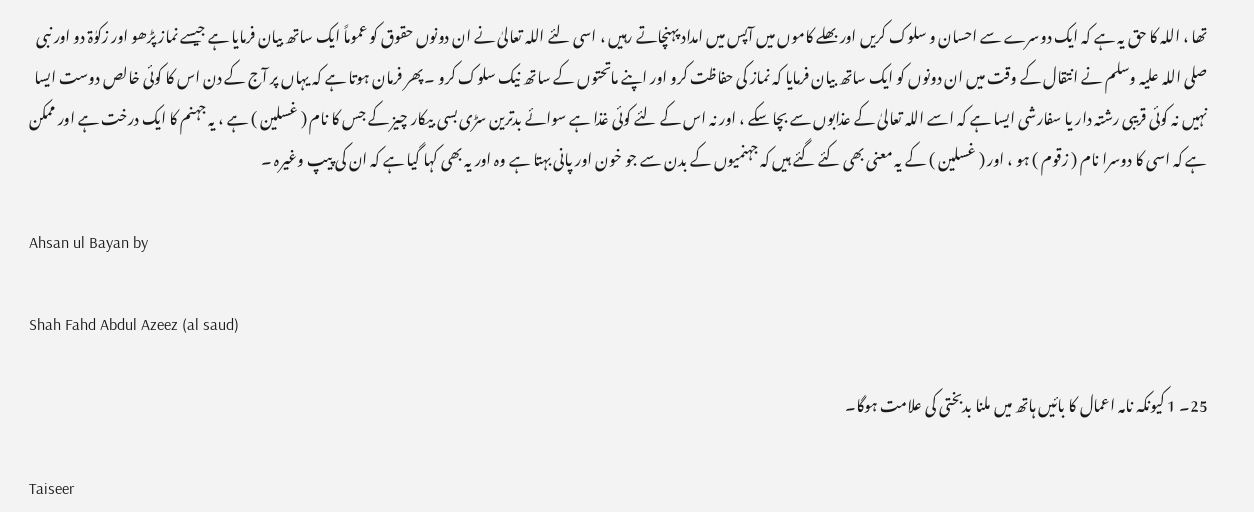تھا ، اللہ کا حق یہ ہے کہ ایک دوسرے سے احسان و سلوک کریں اور بھلے کاموں میں آپس میں امداد پہنچاتے رہیں ، اسی لئے اللہ تعالیٰ نے ان دونوں حقوق کو عموماً ایک ساتھ بیان فرمایا ہے جیسے نماز پڑھو اور زکوٰۃ دو اور نبی صلی اللہ علیہ وسلم نے انتقال کے وقت میں ان دونوں کو ایک ساتھ بیان فرمایا کہ نماز کی حفاظت کرو اور اپنے ماتحتوں کے ساتھ نیک سلوک کرو ۔ پھر فرمان ہوتا ہے کہ یہاں پر آج کے دن اس کا کوئی خالص دوست ایسا نہیں نہ کوئی قریبی رشتہ دار یا سفارشی ایسا ہے کہ اسے اللہ تعالیٰ کے عذابوں سے بچا سکے ، اور نہ اس کے لئے کوئی غذا ہے سوائے بدترین سڑی بسی بیکار چیز کے جس کا نام ( غسلین ) ہے ، یہ جہنم کا ایک درخت ہے اور ممکن ہے کہ اسی کا دوسرا نام ( زقوم ) ہو ، اور ( غسلین ) کے یہ معنی بھی کئے گئے ہیں کہ جہنمیوں کے بدن سے جو خون اور پانی بہتا ہے وہ اور یہ بھی کہا گیا ہے کہ ان کی پیپ وغیرہ ۔

Ahsan ul Bayan by

Shah Fahd Abdul Azeez (al saud)

25۔ 1 کیونکہ نامہ اعمال کا بائیں ہاتھ میں ملنا بدبختی کی علامت ہوگا۔

Taiseer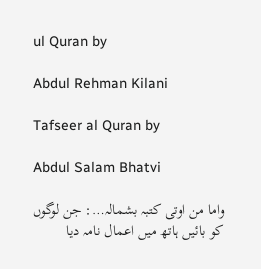ul Quran by

Abdul Rehman Kilani

Tafseer al Quran by

Abdul Salam Bhatvi

واما من اوتی کتبہ بشمالہ…: جن لوگوں کو بائیں ہاتھ میں اعمال نامہ دیا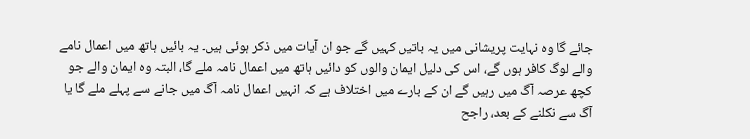جائے گا وہ نہایت پریشانی میں یہ باتیں کہیں گے جو ان آیات میں ذکر ہوئی ہیں۔ یہ بائیں ہاتھ میں اعمال نامے والے لوگ کافر ہوں گے، اس کی دلیل ایمان والوں کو دائیں ہاتھ میں اعمال نامہ ملے گا، البتہ وہ ایمان والے جو کچھ عرصہ آگ میں رہیں گے ان کے بارے میں اختلاف ہے کہ انہیں اعمال نامہ آگ میں جانے سے پہلے ملے گا یا آگ سے نکلنے کے بعد، راجح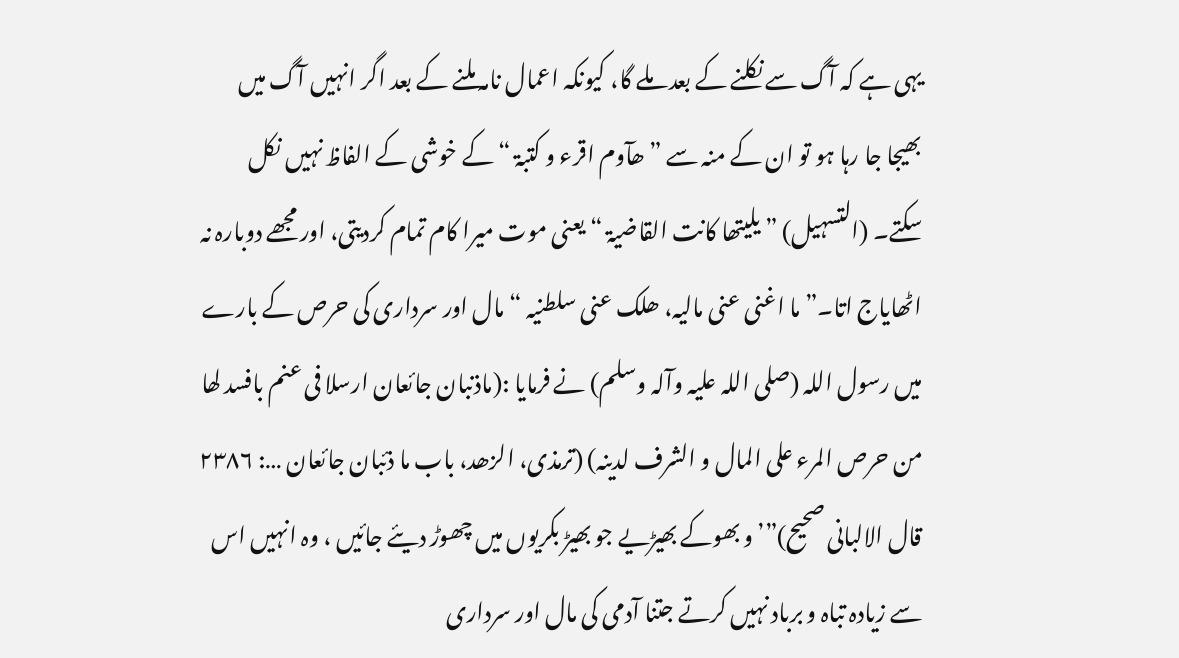یہی ہے کہ آگ سے نکلنے کے بعد ملے گا، کیونکہ اعمال نامہ ملنے کے بعد اگر انہیں آگ میں بھیجا جا رہا ہو تو ان کے منہ سے ” ھآوم اقرء و کتبۃ “ کے خوشی کے الفاظ نہیں نکل سکتے۔ (التسہیل) ” یلیتھا کانت القاضیۃ “ یعنی موت میرا کام تمام کردیتی، اور مجھے دوبارہ نہ اٹھایاج اتا۔” ما اغنی عنی مالیہ، ھلک عنی سلطنیہ “ مال اور سرداری کی حرص کے بارے میں رسول اللہ (صلی اللہ علیہ وآلہ وسلم) نے فرمایا :(ماذنبان جائعان ارسلا فی عنم بافسد لھا من حرص المرء علی المال و الشرف لدینہ) (ترمذی، الزھد، باب ما ذئبان جائعان …: ٢٣٨٦ قال الالبانی صحیح)”’ و بھوکے بھیڑیے جو بھیڑ بکریوں میں چھوڑ دیئے جائیں ، وہ انہیں اس سے زیادہ تباہ و برباد نہیں کرتے جتنا آدمی کی مال اور سرداری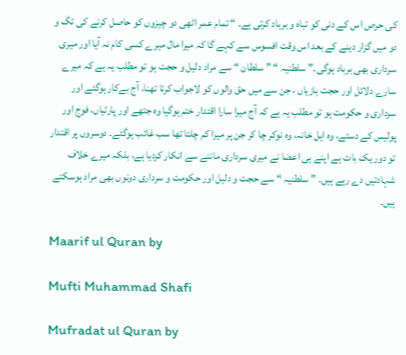کی حرص اس کے دنی کو تباہ و برباد کرتی ہے۔ “ تمام عمر اٹھی دو چیزوں کو حاصل کرنے کی تگ و دو میں گزار دینے کے بعد اس وقت افسوس سے کہے گا کہ میرا مال میرے کسی کام نہ آیا اور میری سرداری بھی برباد ہوگی۔” سلطنیہ “ ” سلطان “ سے مراد دلیل و حجت ہو تو مطلب یہ ہے کہ میرے سارے دلائل اور حجت بازیاں ، جن سے میں حق والوں کو لاجواب کرتا تھنا، آج بےکار ہوگئے اور سرداری و حکومت ہو تو مطلب یہ ہے کہ آج میرا سارا اقتدار ختم ہوگیا وہ جتھے اور پارٹیاں، فوج اور پولیس کے دستے، وہ اہل خانہ، وہ نوکر چا کر جن پر میرا کم چلتا تھا سب غائب ہوگئے۔ دوسروں پر اقتدار تو دور یک بات ہے اپنے ہی اعضا نے میری سرداری ماننے سے انکار کردیا ہے، بلکہ میرے خلاف شہادتیں دے رہے ہیں۔ ” سلطنیہ “ سے حجت و دلیل اور حکومت و سرداری دونوں بھی مراد ہوسکتے ہیں۔

Maarif ul Quran by

Mufti Muhammad Shafi

Mufradat ul Quran by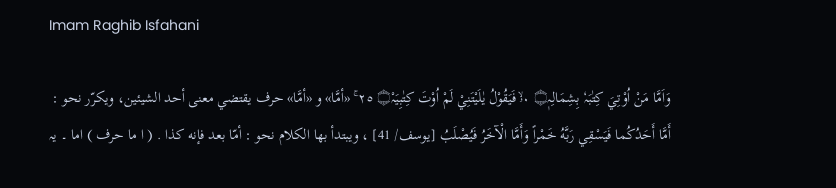Imam Raghib Isfahani

وَاَمَّا مَنْ اُوْتِيَ كِتٰبَہٗ بِشِمَالِہٖ۝ ٠ۥۙ فَيَقُوْلُ يٰلَيْتَنِيْ لَمْ اُوْتَ كِتٰبِيَہْ۝ ٢٥ ۚ «أمَّا» و «أمَّا» حرف يقتضي معنی أحد الشيئين، ويكرّر نحو : أَمَّا أَحَدُكُما فَيَسْقِي رَبَّهُ خَمْراً وَأَمَّا الْآخَرُ فَيُصْلَبُ [يوسف/ 41] ، ويبتدأ بها الکلام نحو : أمّا بعد فإنه كذا . ( ا ما حرف ) اما ۔ یہ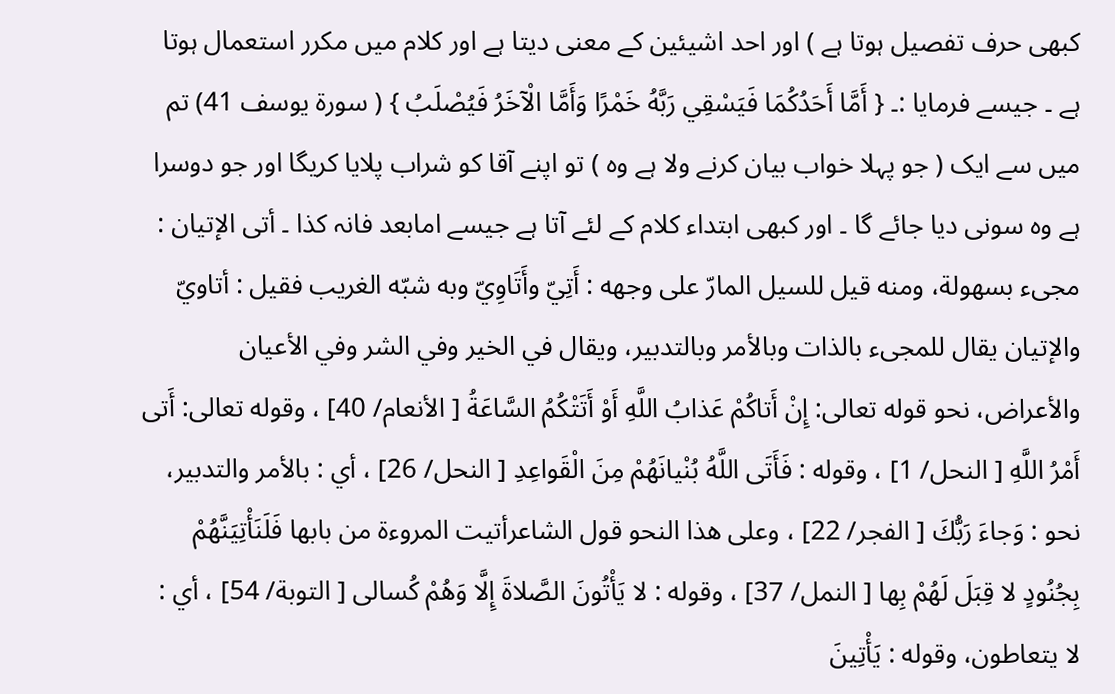کبھی حرف تفصیل ہوتا ہے ) اور احد اشیئین کے معنی دیتا ہے اور کلام میں مکرر استعمال ہوتا ہے ۔ جیسے فرمایا :۔ { أَمَّا أَحَدُكُمَا فَيَسْقِي رَبَّهُ خَمْرًا وَأَمَّا الْآخَرُ فَيُصْلَبُ } ( سورة يوسف 41) تم میں سے ایک ( جو پہلا خواب بیان کرنے ولا ہے وہ ) تو اپنے آقا کو شراب پلایا کریگا اور جو دوسرا ہے وہ سونی دیا جائے گا ۔ اور کبھی ابتداء کلام کے لئے آتا ہے جیسے امابعد فانہ کذا ۔ أتى الإتيان : مجیء بسهولة، ومنه قيل للسیل المارّ علی وجهه : أَتِيّ وأَتَاوِيّ وبه شبّه الغریب فقیل : أتاويّ والإتيان يقال للمجیء بالذات وبالأمر وبالتدبیر، ويقال في الخیر وفي الشر وفي الأعيان والأعراض، نحو قوله تعالی: إِنْ أَتاكُمْ عَذابُ اللَّهِ أَوْ أَتَتْكُمُ السَّاعَةُ [ الأنعام/ 40] ، وقوله تعالی: أَتى أَمْرُ اللَّهِ [ النحل/ 1] ، وقوله : فَأَتَى اللَّهُ بُنْيانَهُمْ مِنَ الْقَواعِدِ [ النحل/ 26] ، أي : بالأمر والتدبیر، نحو : وَجاءَ رَبُّكَ [ الفجر/ 22] ، وعلی هذا النحو قول الشاعرأتيت المروءة من بابها فَلَنَأْتِيَنَّهُمْ بِجُنُودٍ لا قِبَلَ لَهُمْ بِها [ النمل/ 37] ، وقوله : لا يَأْتُونَ الصَّلاةَ إِلَّا وَهُمْ كُسالی [ التوبة/ 54] ، أي : لا يتعاطون، وقوله : يَأْتِينَ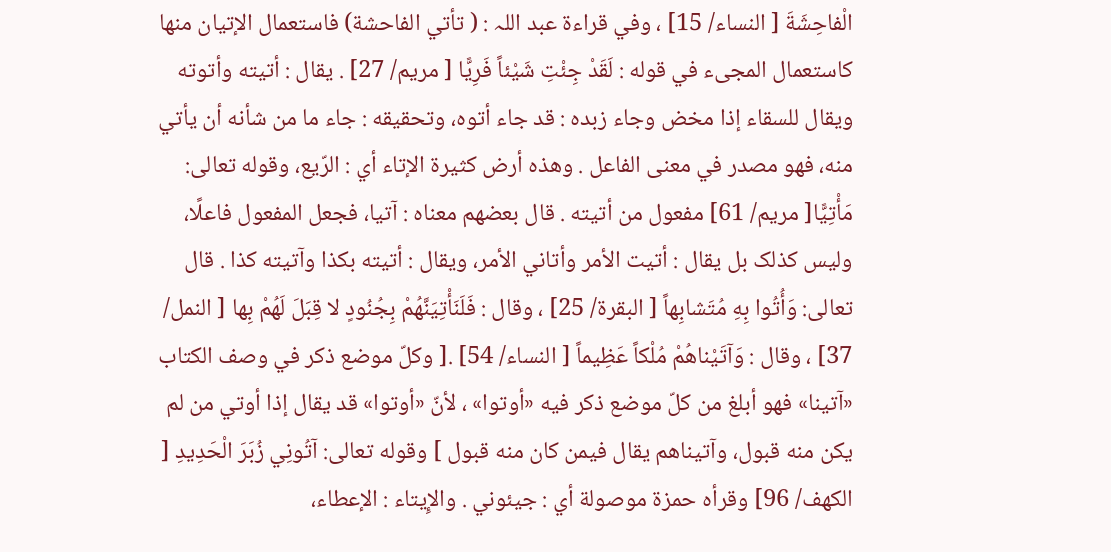الْفاحِشَةَ [ النساء/ 15] ، وفي قراءة عبد اللہ : ( تأتي الفاحشة) فاستعمال الإتيان منها کاستعمال المجیء في قوله : لَقَدْ جِئْتِ شَيْئاً فَرِيًّا [ مریم/ 27] . يقال : أتيته وأتوته ويقال للسقاء إذا مخض وجاء زبده : قد جاء أتوه، وتحقیقه : جاء ما من شأنه أن يأتي منه، فهو مصدر في معنی الفاعل . وهذه أرض کثيرة الإتاء أي : الرّيع، وقوله تعالی: مَأْتِيًّا[ مریم/ 61] مفعول من أتيته . قال بعضهم معناه : آتیا، فجعل المفعول فاعلًا، ولیس کذلک بل يقال : أتيت الأمر وأتاني الأمر، ويقال : أتيته بکذا وآتیته كذا . قال تعالی: وَأُتُوا بِهِ مُتَشابِهاً [ البقرة/ 25] ، وقال : فَلَنَأْتِيَنَّهُمْ بِجُنُودٍ لا قِبَلَ لَهُمْ بِها [ النمل/ 37] ، وقال : وَآتَيْناهُمْ مُلْكاً عَظِيماً [ النساء/ 54] .[ وكلّ موضع ذکر في وصف الکتاب «آتینا» فهو أبلغ من کلّ موضع ذکر فيه «أوتوا» ، لأنّ «أوتوا» قد يقال إذا أوتي من لم يكن منه قبول، وآتیناهم يقال فيمن کان منه قبول ] وقوله تعالی: آتُونِي زُبَرَ الْحَدِيدِ [ الكهف/ 96] وقرأه حمزة موصولة أي : جيئوني . والإِيتاء : الإعطاء،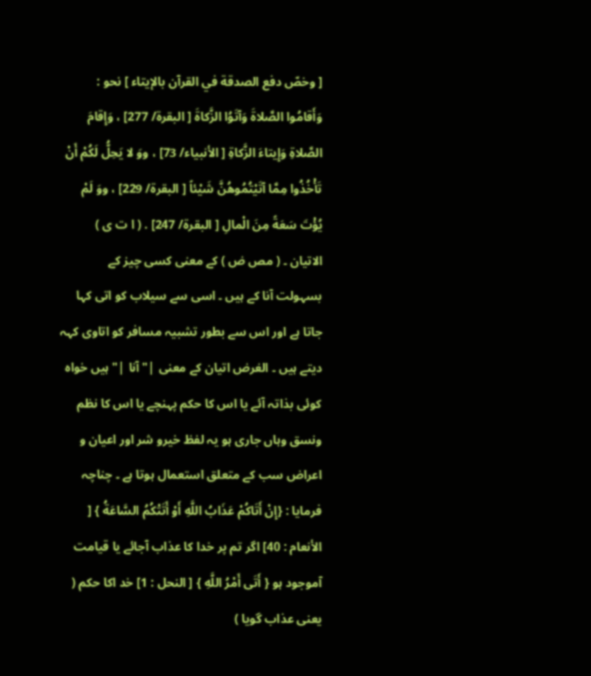[ وخصّ دفع الصدقة في القرآن بالإيتاء ] نحو : وَأَقامُوا الصَّلاةَ وَآتَوُا الزَّكاةَ [ البقرة/ 277] ، وَإِقامَ الصَّلاةِ وَإِيتاءَ الزَّكاةِ [ الأنبیاء/ 73] ، ووَ لا يَحِلُّ لَكُمْ أَنْ تَأْخُذُوا مِمَّا آتَيْتُمُوهُنَّ شَيْئاً [ البقرة/ 229] ، ووَ لَمْ يُؤْتَ سَعَةً مِنَ الْمالِ [ البقرة/ 247] . ( ا ت ی ) الاتیان ۔ ( مص ض ) کے معنی کسی چیز کے بسہولت آنا کے ہیں ۔ اسی سے سیلاب کو اتی کہا جاتا ہے اور اس سے بطور تشبیہ مسافر کو اتاوی کہہ دیتے ہیں ۔ الغرض اتیان کے معنی |" آنا |" ہیں خواہ کوئی بذاتہ آئے یا اس کا حکم پہنچے یا اس کا نظم ونسق وہاں جاری ہو یہ لفظ خیرو شر اور اعیان و اعراض سب کے متعلق استعمال ہوتا ہے ۔ چناچہ فرمایا : {إِنْ أَتَاكُمْ عَذَابُ اللَّهِ أَوْ أَتَتْكُمُ السَّاعَةُ } [ الأنعام : 40] اگر تم پر خدا کا عذاب آجائے یا قیامت آموجود ہو { أَتَى أَمْرُ اللَّهِ } [ النحل : 1] خد اکا حکم ( یعنی عذاب گویا )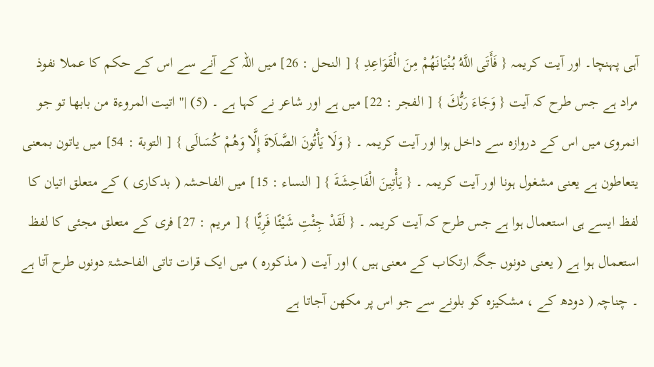آہی پہنچا۔ اور آیت کریمہ { فَأَتَى اللَّهُ بُنْيَانَهُمْ مِنَ الْقَوَاعِدِ } [ النحل : 26] میں اللہ کے آنے سے اس کے حکم کا عملا نفوذ مراد ہے جس طرح کہ آیت { وَجَاءَ رَبُّكَ } [ الفجر : 22] میں ہے اور شاعر نے کہا ہے ۔ (5) |" اتیت المروءۃ من بابھا تو جو انمروی میں اس کے دروازہ سے داخل ہوا اور آیت کریمہ ۔ { وَلَا يَأْتُونَ الصَّلَاةَ إِلَّا وَهُمْ كُسَالَى } [ التوبة : 54] میں یاتون بمعنی یتعاطون ہے یعنی مشغول ہونا اور آیت کریمہ ۔ { يَأْتِينَ الْفَاحِشَةَ } [ النساء : 15] میں الفاحشہ ( بدکاری ) کے متعلق اتیان کا لفظ ایسے ہی استعمال ہوا ہے جس طرح کہ آیت کریمہ ۔ { لَقَدْ جِئْتِ شَيْئًا فَرِيًّا } [ مریم : 27] فری کے متعلق مجئی کا لفظ استعمال ہوا ہے ( یعنی دونوں جگہ ارتکاب کے معنی ہیں ) اور آیت ( مذکورہ ) میں ایک قرات تاتی الفاحشۃ دونوں طرح آتا ہے ۔ چناچہ ( دودھ کے ، مشکیزہ کو بلونے سے جو اس پر مکھن آجاتا ہے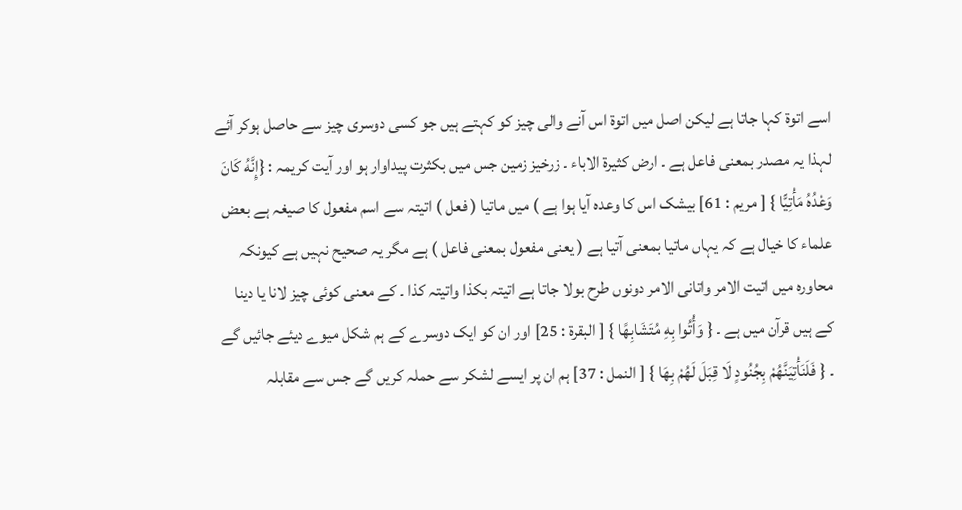اسے اتوۃ کہا جاتا ہے لیکن اصل میں اتوۃ اس آنے والی چیز کو کہتے ہیں جو کسی دوسری چیز سے حاصل ہوکر آئے لہذا یہ مصدر بمعنی فاعل ہے ۔ ارض کثیرۃ الاباء ۔ زرخیز زمین جس میں بکثرت پیداوار ہو اور آیت کریمہ : {إِنَّهُ كَانَ وَعْدُهُ مَأْتِيًّا } [ مریم : 61] بیشک اس کا وعدہ آیا ہوا ہے ) میں ماتیا ( فعل ) اتیتہ سے اسم مفعول کا صیغہ ہے بعض علماء کا خیال ہے کہ یہاں ماتیا بمعنی آتیا ہے ( یعنی مفعول بمعنی فاعل ) ہے مگر یہ صحیح نہیں ہے کیونکہ محاورہ میں اتیت الامر واتانی الامر دونوں طرح بولا جاتا ہے اتیتہ بکذا واتیتہ کذا ۔ کے معنی کوئی چیز لانا یا دینا کے ہیں قرآن میں ہے ۔ { وَأُتُوا بِهِ مُتَشَابِهًا } [ البقرة : 25] اور ان کو ایک دوسرے کے ہم شکل میوے دیئے جائیں گے ۔ { فَلَنَأْتِيَنَّهُمْ بِجُنُودٍ لَا قِبَلَ لَهُمْ بِهَا } [ النمل : 37] ہم ان پر ایسے لشکر سے حملہ کریں گے جس سے مقابلہ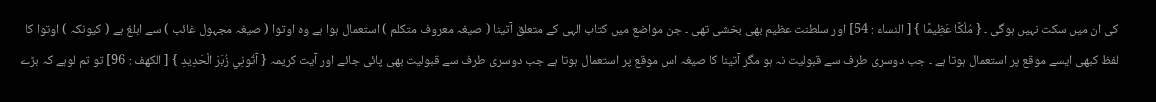کی ان میں سکت نہیں ہوگی ۔ { مُلْكًا عَظِيمًا } [ النساء : 54] اور سلطنت عظیم بھی بخشی تھی ۔ جن مواضع میں کتاب الہی کے متعلق آتینا ( صیغہ معروف متکلم ) استعمال ہوا ہے وہ اوتوا ( صیغہ مجہول غائب ) سے ابلغ ہے ( کیونکہ ) اوتوا کا لفظ کبھی ایسے موقع پر استعمال ہوتا ہے ۔ جب دوسری طرف سے قبولیت نہ ہو مگر آتینا کا صیغہ اس موقع پر استعمال ہوتا ہے جب دوسری طرف سے قبولیت بھی پائی جائے اور آیت کریمہ { آتُونِي زُبَرَ الْحَدِيدِ } [ الكهف : 96] تو تم لوہے کہ بڑے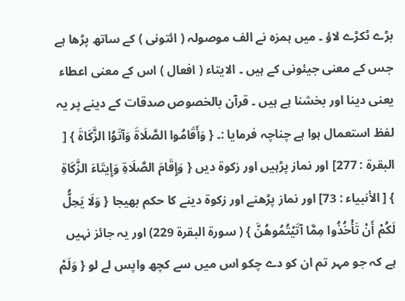بڑے ٹکڑے لاؤ ۔ میں ہمزہ نے الف موصولہ ( ائتونی ) کے ساتھ پڑھا ہے جس کے معنی جیئونی کے ہیں ۔ الایتاء ( افعال ) اس کے معنی اعطاء یعنی دینا اور بخشنا ہے ہیں ۔ قرآن بالخصوص صدقات کے دینے پر یہ لفظ استعمال ہوا ہے چناچہ فرمایا :۔ { وَأَقَامُوا الصَّلَاةَ وَآتَوُا الزَّكَاةَ } [ البقرة : 277] اور نماز پڑہیں اور زکوۃ دیں { وَإِقَامَ الصَّلَاةِ وَإِيتَاءَ الزَّكَاةِ } [ الأنبیاء : 73] اور نماز پڑھنے اور زکوۃ دینے کا حکم بھیجا { وَلَا يَحِلُّ لَكُمْ أَنْ تَأْخُذُوا مِمَّا آتَيْتُمُوهُنَّ } ( سورة البقرة 229) اور یہ جائز نہیں ہے کہ جو مہر تم ان کو دے چکو اس میں سے کچھ واپس لے لو { وَلَمْ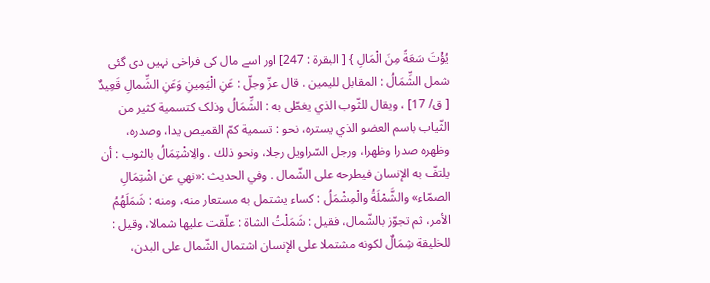يُؤْتَ سَعَةً مِنَ الْمَالِ } [ البقرة : 247] اور اسے مال کی فراخی نہیں دی گئی شمل الشِّمَالُ : المقابل للیمین . قال عزّ وجلّ : عَنِ الْيَمِينِ وَعَنِ الشِّمالِ قَعِيدٌ [ ق/ 17] ، ويقال للثّوب الذي يغطّى به : الشِّمَالُ وذلک کتسمية كثير من الثّياب باسم العضو الذي يستره، نحو : تسمية كمّ القمیص يدا، وصدره، وظهره صدرا وظهرا، ورجل السّراویل رجلا، ونحو ذلك . والِاشْتِمَالُ بالثوب : أن يلتفّ به الإنسان فيطرحه علی الشّمال . وفي الحدیث :«نهي عن اشْتِمَالِ الصمّاء» والشَّمْلَةُ والْمِشْمَلُ : کساء يشتمل به مستعار منه، ومنه : شَمَلَهُمُ الأمر، ثم تجوّز بالشّمال، فقیل : شَمَلْتُ الشاة : علّقت عليها شمالا، وقیل : للخلیقة شِمَالٌ لکونه مشتملا علی الإنسان اشتمال الشّمال علی البدن،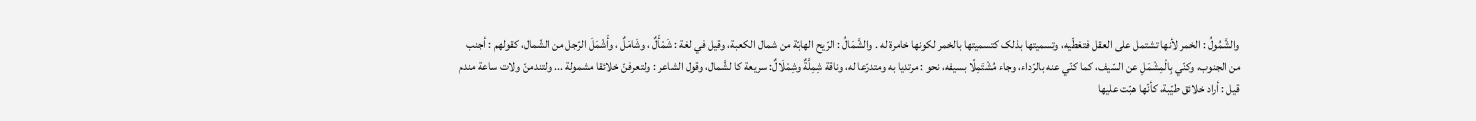والشَّمُولُ : الخمر لأنها تشتمل علی العقل فتغطّيه، وتسمیتها بذلک کتسمیتها بالخمر لکونها خامرة له . والشَّمَالُ : الرّيح الهابّة من شمال الکعبة، وقیل في لغة : شَمْأَلٌ ، وشَامَلٌ ، وأَشْمَلَ الرّجل من الشّمال، کقولهم : أجنب من الجنوب، وكنّي بِالْمِشْمَلِ عن السّيف، كما کنّي عنه بالرّداء، وجاء مُشْتَمِلًا بسیفه، نحو : مرتدیا به ومتدرّعا له، وناقة شِمِلَّةٌ وشِمْلَالٌ: سریعة کا لشَّمال، وقول الشاعر : ولتعرفنّ خلائقا مشمولة ... ولتندمنّ ولات ساعة مندم قيل : أراد خلائق طيّبة، كأنّها هبّت عليها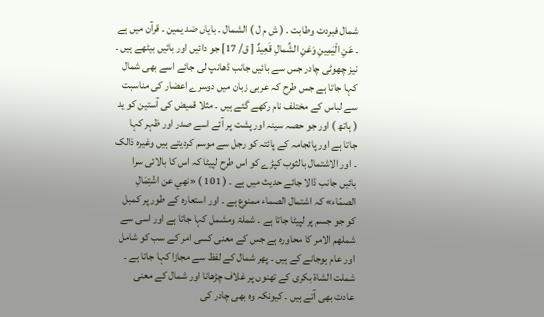شمال فبردت وطابت . ( ش م ل ) الشمال ۔ بایاں ضد یمین ۔ قرآن میں ہے ۔ عَنِ الْيَمِينِ وَعَنِ الشِّمالِ قَعِيدٌ [ ق/ 17] جو دائیں اور بائیں بیٹھے ہیں ۔ نیز چھوٹی چادر جس سے بائیں جانب ڈھانپ لی جائے اسے بھی شمال کہا جاتا ہے جس طرح کہ عربی زبان میں دوسرے اعضار کی مناسبت سے لباس کے مختلف نام رکھے گئے ہیں ۔ مثلا قمیض کی آستین کو ید ( ہاتھ ) اور جو حصہ سینہ اور پشت پر آئے اسے صدر اور ظہر کہا جاتا ہے اور پائجامہ کے پائتہ کو رجل سے موسم کردیتے ہیں وغیرہ ذالک ۔ اور الاشتمال بالثوب کپڑے کو اس طرح لپیٹا کہ اس کا بالائی سرا بائیں جانب ڈالا جائے حدیث میں ہے ۔ ( 101 ) «نهي عن اشْتِمَالِ الصمّاء» کہ اشتمال الصماء ممنوع ہے ۔ اور استعارہ کے طور پر کمبل کو جو جسم پر لپیٹا جاتا ہے ۔ شملۃ ومشمل کہا جاتا ہے اور اسی سے شملھم الامر کا محاورہ ہے جس کے معنی کسی امر کے سب کو شامل اور عام ہوجانے کے ہیں ۔ پھر شمال کے لفظ سے مجازا کہا جاتا ہے ۔ شملت الشاۃ بکری کے تھنوں پر غلاف چڑھانا اور شمال کے معنی عادت بھی آتے ہیں ۔ کیونکہ وہ بھی چادر کی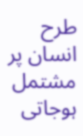طرح انسان پر مشتمل ہوجاتی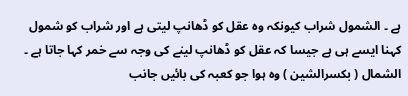ہے ۔ الشمول شراب کیونکہ وہ عقل کو ڈھانپ لیتی ہے اور شراب کو شمول کہنا ایسے ہی ہے جیسا کہ عقل کو ڈھانپ لینے کی وجہ سے خمر کہا جاتا ہے ۔ الشمال ( بکسرالشین ) وہ ہوا جو کعبہ کی بائیں جانب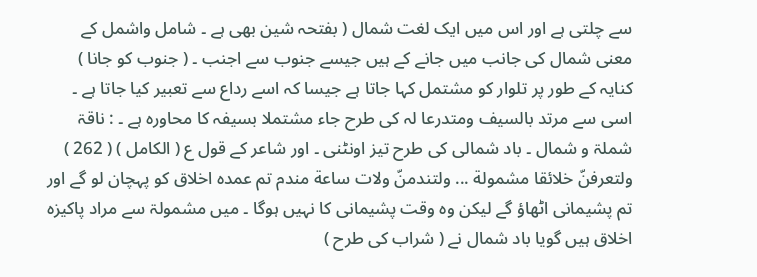سے چلتی ہے اور اس میں ایک لغت شمال ( بفتحہ شین بھی ہے ۔ شامل واشمل کے معنی شمال کی جانب میں جانے کے ہیں جیسے جنوب سے اجنب ۔ ( جنوب کو جانا ) کنایہ کے طور پر تلوار کو مشتمل کہا جاتا ہے جیسا کہ اسے رداع سے تعبیر کیا جاتا ہے ۔ اسی سے مرتد بالسیف ومتدرعا لہ کی طرح جاء مشتملا بسیفہ کا محاورہ ہے ۔ : ناقۃ شملۃ و شمال ۔ باد شمالی کی طرح تیز اونٹنی ۔ اور شاعر کے قول ع ( الکامل ) ( 262 ) ولتعرفنّ خلائقا مشمولة ... ولتندمنّ ولات ساعة مندم تم عمدہ اخلاق کو پہچان لو گے اور تم پشیمانی اٹھاؤ گے لیکن وہ وقت پشیمانی کا نہیں ہوگا ۔ میں مشمولۃ سے مراد پاکیزہ اخلاق ہیں گویا باد شمال نے ( شراب کی طرح )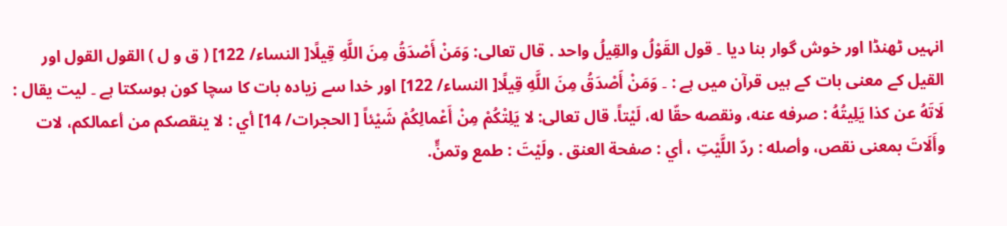انہیں ٹھنڈا اور خوش گوار بنا دیا ۔ قول القَوْلُ والقِيلُ واحد . قال تعالی: وَمَنْ أَصْدَقُ مِنَ اللَّهِ قِيلًا[ النساء/ 122] ( ق و ل ) القول القول اور القیل کے معنی بات کے ہیں قرآن میں ہے : ۔ وَمَنْ أَصْدَقُ مِنَ اللَّهِ قِيلًا[ النساء/ 122] اور خدا سے زیادہ بات کا سچا کون ہوسکتا ہے ۔ ليت يقال : لَاتَهُ عن کذا يَلِيتُهُ : صرفه عنه، ونقصه حقّا له، لَيْتاً. قال تعالی: لا يَلِتْكُمْ مِنْ أَعْمالِكُمْ شَيْئاً [ الحجرات/ 14] أي : لا ينقصکم من أعمالکم، لات وأَلَاتَ بمعنی نقص، وأصله : ردّ اللَّيْتِ ، أي : صفحة العنق . ولَيْتَ : طمع وتمنٍّ.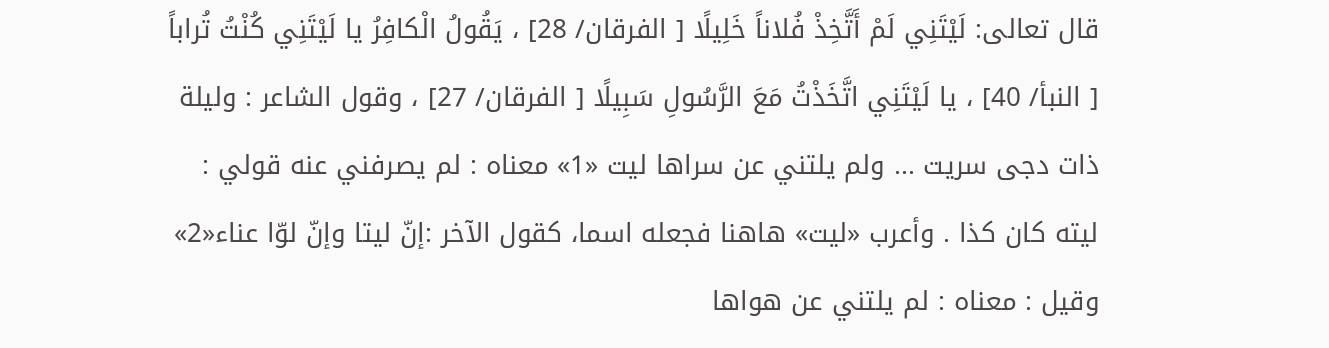قال تعالی: لَيْتَنِي لَمْ أَتَّخِذْ فُلاناً خَلِيلًا [ الفرقان/ 28] ، يَقُولُ الْكافِرُ يا لَيْتَنِي كُنْتُ تُراباً [ النبأ/ 40] ، يا لَيْتَنِي اتَّخَذْتُ مَعَ الرَّسُولِ سَبِيلًا [ الفرقان/ 27] ، وقول الشاعر : ولیلة ذات دجی سریت ... ولم يلتني عن سراها ليت «1» معناه : لم يصرفني عنه قولي : ليته کان کذا . وأعرب «ليت» هاهنا فجعله اسما، کقول الآخر :إنّ ليتا وإنّ لوّا عناء«2» وقیل : معناه : لم يلتني عن هواها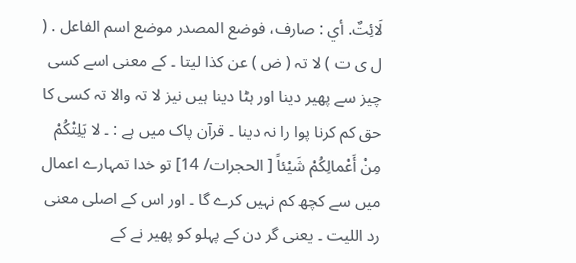لَائِتٌ. أي : صارف، فوضع المصدر موضع اسم الفاعل . ( ل ی ت ) لا تہ ( ض ) عن کذا لیتا ۔ کے معنی اسے کسی چیز سے پھیر دینا اور ہٹا دینا ہیں نیز لا تہ والا تہ کسی کا حق کم کرنا پوا را نہ دینا ۔ قرآن پاک میں ہے : ۔ لا يَلِتْكُمْ مِنْ أَعْمالِكُمْ شَيْئاً [ الحجرات/ 14] تو خدا تمہارے اعمال میں سے کچھ کم نہیں کرے گا ۔ اور اس کے اصلی معنی رد اللیت ۔ یعنی گر دن کے پہلو کو پھیر نے کے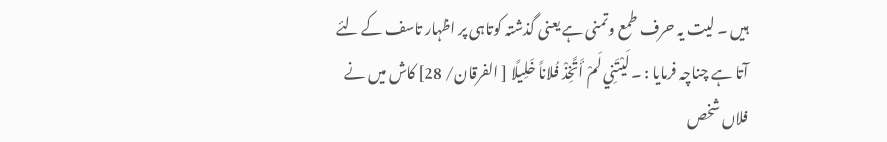ہیں ۔ لیت یہ حرف طمع وتمنی ہے یعنی گذشتہ کوتاہی پر اظہار تاسف کے لئے آتا ہے چناچہ فرمایا : ۔ لَيْتَنِي لَمْ أَتَّخِذْ فُلاناً خَلِيلًا [ الفرقان/ 28] کاش میں نے فلاں شخص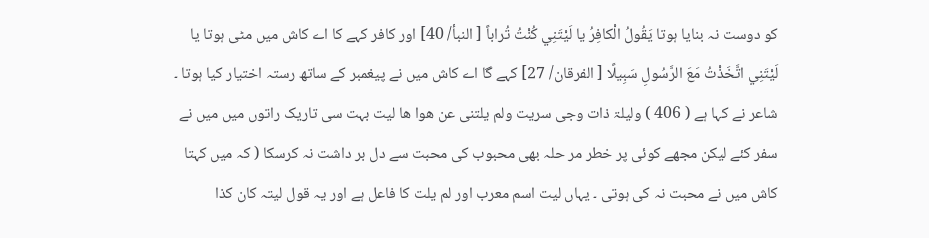کو دوست نہ بنایا ہوتا يَقُولُ الْكافِرُ يا لَيْتَنِي كُنْتُ تُراباً [ النبأ/ 40] اور کافر کہے کا اے کاش میں مٹی ہوتا يا لَيْتَنِي اتَّخَذْتُ مَعَ الرَّسُولِ سَبِيلًا [ الفرقان/ 27] کہے گا اے کاش میں نے پیغمبر کے ساتھ رستہ اختیار کیا ہوتا ۔ شاعر نے کہا ہے ( 406 ) ولیلۃ ذات وجی سریت ولم یلتنی عن ھوا ھا لیت بہت سی تاریک راتوں میں میں نے سفر کئے لیکن مجھے کوئی پر خطر مر حلہ بھی محبوب کی محبت سے دل بر داشت نہ کرسکا ( کہ میں کہتا کاش میں نے محبت نہ کی ہوتی ۔ یہاں لیت اسم معرب اور لم یلت کا فاعل ہے اور یہ قول لیتہ کان کذا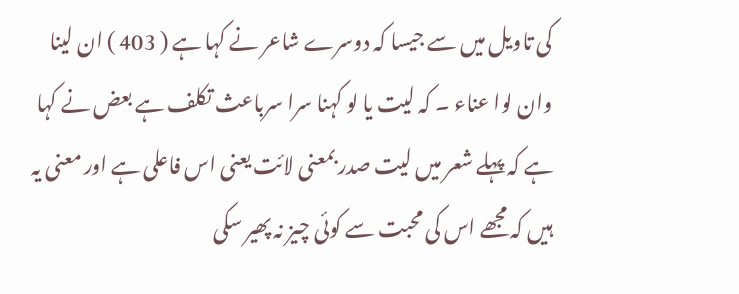کی تاویل میں سے جیسا کہ دوسرے شاعر نے کہا ہے ( 403 ) ان لینا وان لوا عناء ۔ کہ لیت یا لو کہنا سرا سرباعث تکلف ہے بعض نے کہا ہے کہ پہلے شعر میں لیت صدر بمعنی لائت یعنی اس فاعلی ہے اور معنی یہ ہیں کہ مجھے اس کی محبت سے کوئی چیز نہ پھیر سکی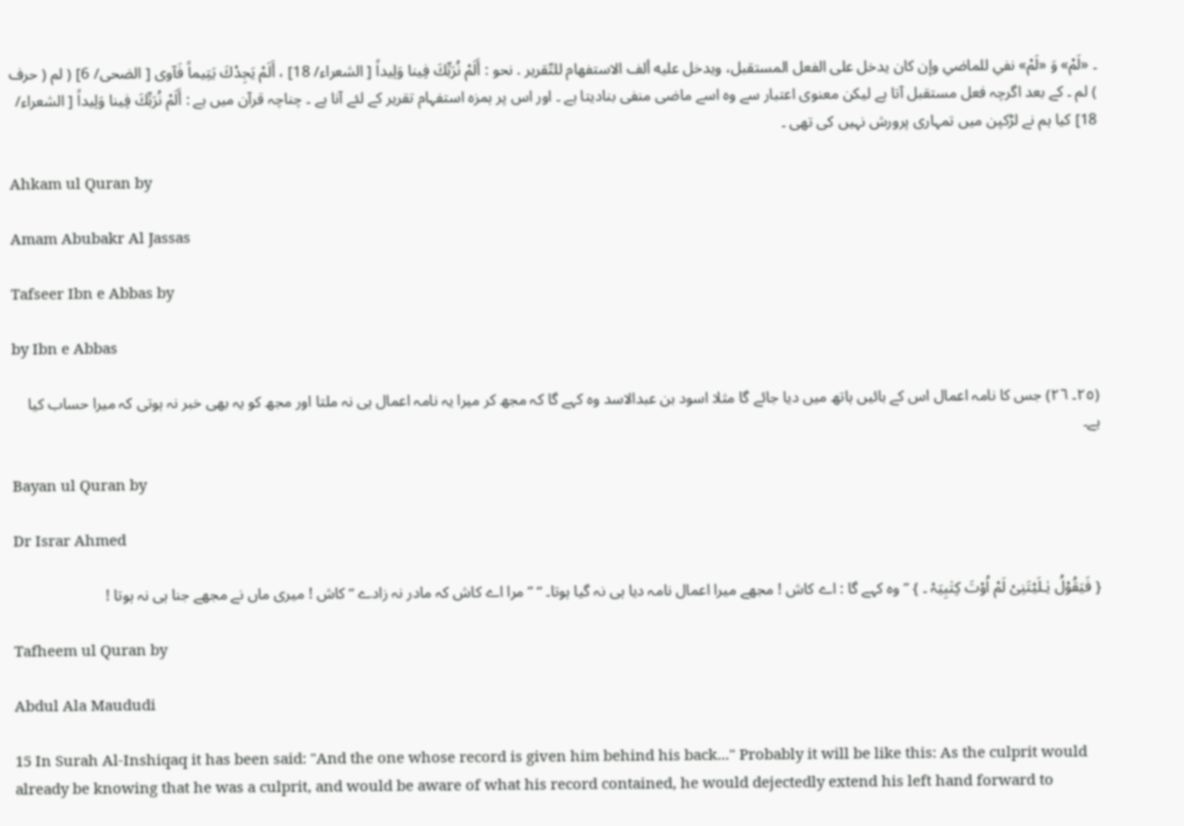۔ «لَمْ» وَ «لَمْ» نفي للماضي وإن کان يدخل علی الفعل المستقبل، ويدخل عليه ألف الاستفهام للتّقریر . نحو : أَلَمْ نُرَبِّكَ فِينا وَلِيداً [ الشعراء/ 18] ، أَلَمْ يَجِدْكَ يَتِيماً فَآوی [ الضحی/ 6] ( لم ( حرف ) لم ۔ کے بعد اگرچہ فعل مستقبل آتا ہے لیکن معنوی اعتبار سے وہ اسے ماضی منفی بنادیتا ہے ۔ اور اس پر ہمزہ استفہام تقریر کے لئے آنا ہے ۔ چناچہ قرآن میں ہے : أَلَمْ نُرَبِّكَ فِينا وَلِيداً [ الشعراء/ 18] کیا ہم نے لڑکپن میں تمہاری پرورش نہیں کی تھی ۔

Ahkam ul Quran by

Amam Abubakr Al Jassas

Tafseer Ibn e Abbas by

by Ibn e Abbas

(٢٥۔ ٢٦) جس کا نامہ اعمال اس کے بائیں ہاتھ میں دیا جائے گا مثلا اسود بن عبدالاسد وہ کہے گا کہ مجھ کر میرا یہ نامہ اعمال ہی نہ ملتا اور مجھ کو یہ بھی خبر نہ ہوتی کہ میرا حساب کیا ہے۔

Bayan ul Quran by

Dr Israr Ahmed

{ فَیَقُوْلُ یٰـلَیْتَنِیْ لَمْ اُوْتَ کِتٰبِیَہْ ۔ } ” وہ کہے گا : اے کاش ! مجھے میرا اعمال نامہ دیا ہی نہ گیا ہوتا۔ “ ” مرا اے کاش کہ مادر نہ زادے “ کاش ! میری ماں نے مجھے جنا ہی نہ ہوتا !

Tafheem ul Quran by

Abdul Ala Maududi

15 In Surah Al-Inshiqaq it has been said: "And the one whose record is given him behind his back..." Probably it will be like this: As the culprit would already be knowing that he was a culprit, and would be aware of what his record contained, he would dejectedly extend his left hand forward to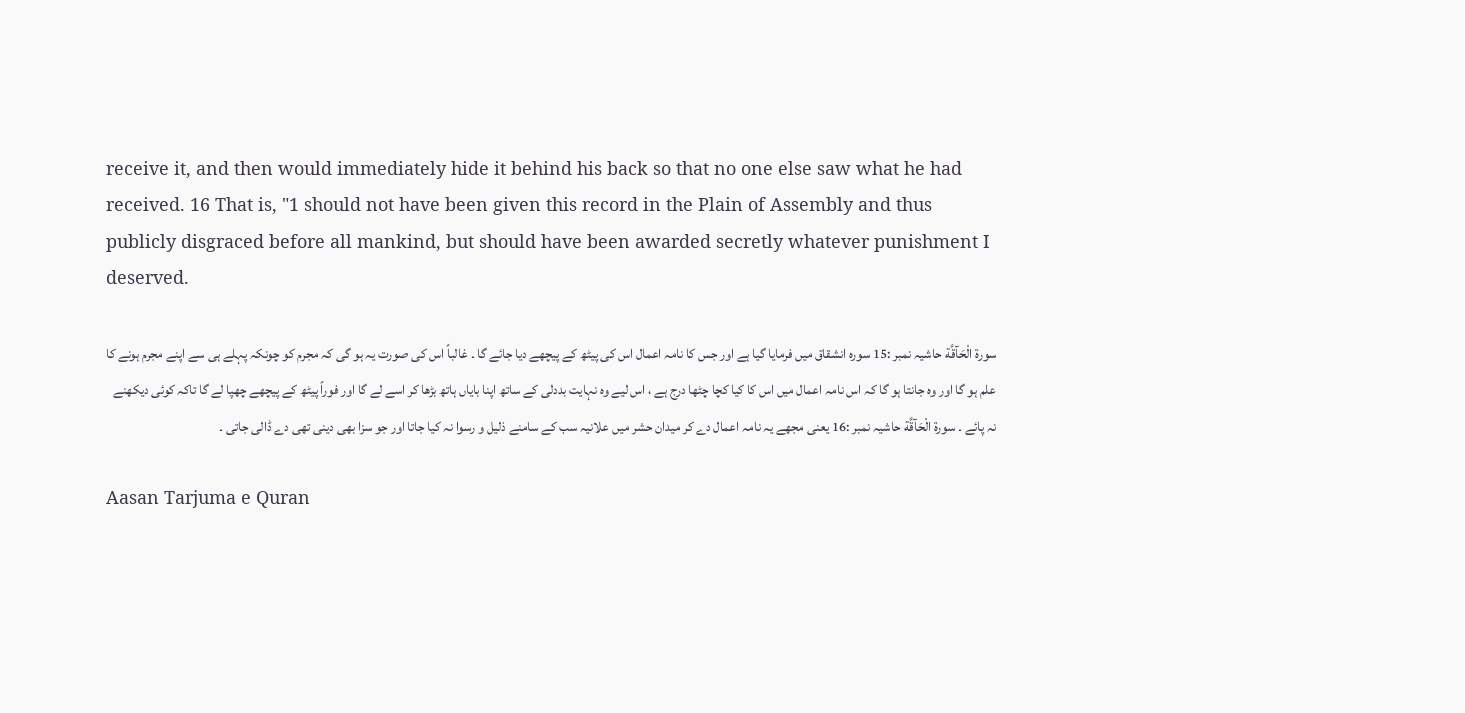receive it, and then would immediately hide it behind his back so that no one else saw what he had received. 16 That is, "1 should not have been given this record in the Plain of Assembly and thus publicly disgraced before all mankind, but should have been awarded secretly whatever punishment I deserved.

سورة الْحَآقَّة حاشیہ نمبر :15 سورہ انشقاق میں فرمایا گیا ہے اور جس کا نامہ اعمال اس کی پیٹھ کے پیچھے دیا جائے گا ۔ غالباً اس کی صورت یہ ہو گی کہ مجرم کو چونکہ پہلے ہی سے اپنے مجرم ہونے کا علم ہو گا اور وہ جانتا ہو گا کہ اس نامہ اعمال میں اس کا کیا کچا چٹھا درج ہے ، اس لیے وہ نہایت بددلی کے ساتھ اپنا بایاں ہاتھ بڑھا کر اسے لے گا اور فوراً پیٹھ کے پیچھے چھپا لے گا تاکہ کوئی دیکھنے نہ پائے ۔ سورة الْحَآقَّة حاشیہ نمبر :16 یعنی مجھے یہ نامہ اعمال دے کر میدان حشر میں علانیہ سب کے سامنے ذلیل و رسوا نہ کیا جاتا اور جو سزا بھی دینی تھی دے ڈالی جاتی ۔

Aasan Tarjuma e Quran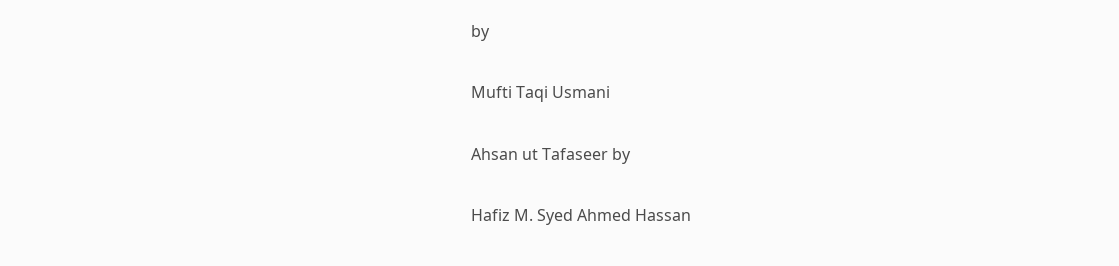by

Mufti Taqi Usmani

Ahsan ut Tafaseer by

Hafiz M. Syed Ahmed Hassan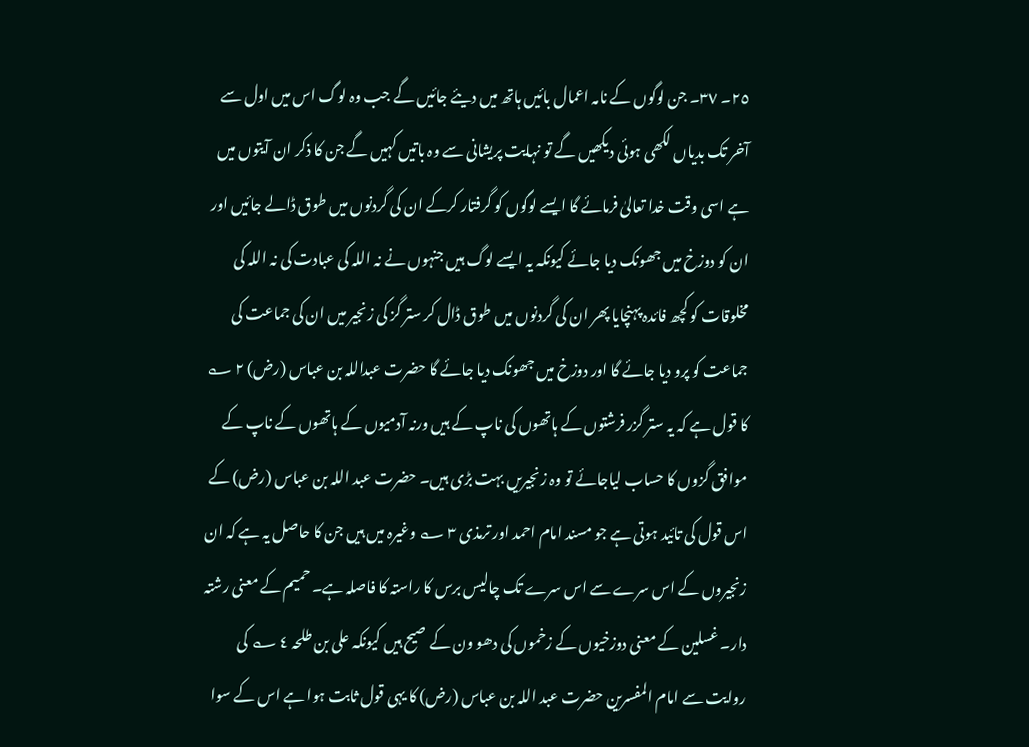٢٥۔ ٣٧۔ جن لوگوں کے نامہ اعمال بائیں ہاتھ میں دیئے جائیں گے جب وہ لوگ اس میں اول سے آخر تک بدیاں لکھی ہوئی دیکھیں گے تو نہایت پریشانی سے وہ باتیں کہیں گے جن کا ذکر ان آیتوں میں ہے اسی وقت خدا تعالیٰ فرمائے گا ایسے لوگوں کو گرفتار کرکے ان کی گردنوں میں طوق ڈالے جائیں اور ان کو دوزخ میں جھونک دیا جائے کیونکہ یہ ایسے لوگ ہیں جنہوں نے نہ اللہ کی عبادت کی نہ اللہ کی مخلوقات کو کچھ فائدہ پہنچایا پھر ان کی گردنوں میں طوق ڈال کر ستر گز کی زنجیر میں ان کی جماعت کی جماعت کو پرو دیا جائے گا اور دوزخ میں جھونک دیا جائے گا حضرت عبداللہ بن عباس (رض) ٢ ؎ کا قول ہے کہ یہ ستر گزر فرشتوں کے ہاتھوں کی ناپ کے ہیں ورنہ آدمیوں کے ہاتھوں کے ناپ کے موافق گزوں کا حساب لیاجائے تو وہ زنجیریں بہت بڑی ہیں۔ حضرت عبد اللہ بن عباس (رض) کے اس قول کی تائید ہوتی ہے جو مسند امام احمد اور ترمذی ٣ ؎ وغیرہ میں ہیں جن کا حاصل یہ ہے کہ ان زنجیروں کے اس سرے سے اس سرے تک چالیس برس کا راستہ کا فاصلہ ہے۔ حمیم کے معنی رشتہ دار۔ غسلین کے معنی دوزخیوں کے زخموں کی دھو ون کے صیح ہیں کیونکہ علی بن طلحہ ٤ ؎ کی روایت سے امام المفسرین حضرت عبد اللہ بن عباس (رض) کا یہی قول ثابت ہوا ہے اس کے سوا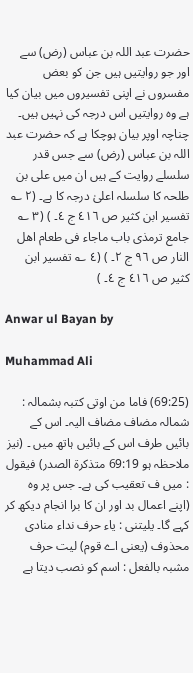حضرت عبد اللہ بن عباس (رض) سے اور جو روایتیں ہیں جن کو بعض مفسروں نے اپنی تفسیروں میں بیان کیا ہے وہ روایتیں اس درجہ کی نہیں ہیں۔ چناچہ اوپر بیان ہوچکا ہے کہ حضرت عبد اللہ بن عباس (رض) سے جس قدر سلسلے روایت کے ہیں ان میں علی بن طلحہ کا سلسلہ اعلیٰ درجہ کا ہے۔ (٢ ؎ تفسیر ابن کثیر ص ٤١٦ ج ٤۔ ) (٣ ؎ جامع ترمذی باب ماجاء فی طعام اھل النار ص ٩٦ ج ٢۔ ) (٤ ؎ تفسیر ابن کثیر ص ٤١٦ ج ٤۔ )

Anwar ul Bayan by

Muhammad Ali

(69:25) فاما من اوتی کتبہ بشمالہ : شمالہ مضاف مضاف الیہ۔ اس کے بائیں طرف اس کے بائیں ہاتھ میں ۔ (نیز ملاحظہ ہو 69:19 متذکرۃ الصدر) فیقول : میں ف تعقیب کی ہے۔ جس پر وہ (اپنے اعمال بد اور ان کا برا انجام دیکھ کر کہے گا۔ یلیتنی : یاء حرف نداء منادی محذوف (یعنی اے قوم) لیت حرف مشبہ بالفعل : اسم کو نصب دیتا ہے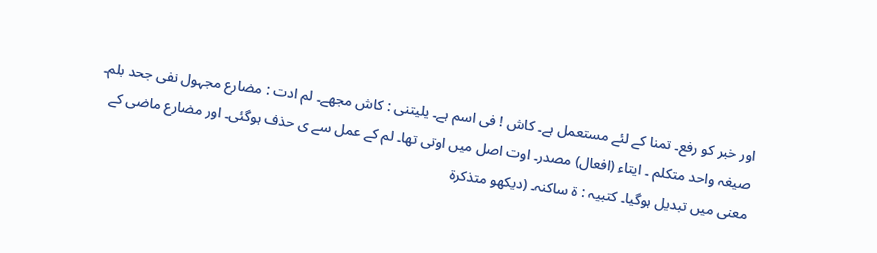اور خبر کو رفع۔ تمنا کے لئے مستعمل ہے۔ کاش ! فی اسم ہے۔ یلیتنی : کاش مجھے۔ لم ادت : مضارع مجہول نفی جحد بلم۔ صیغہ واحد متکلم ۔ ایتاء (افعال) مصدر۔ اوت اصل میں اوتی تھا۔ لم کے عمل سے ی حذف ہوگئی۔ اور مضارع ماضی کے معنی میں تبدیل ہوگیا۔ کتبیہ : ۃ ساکنہ۔ (دیکھو متذکرۃ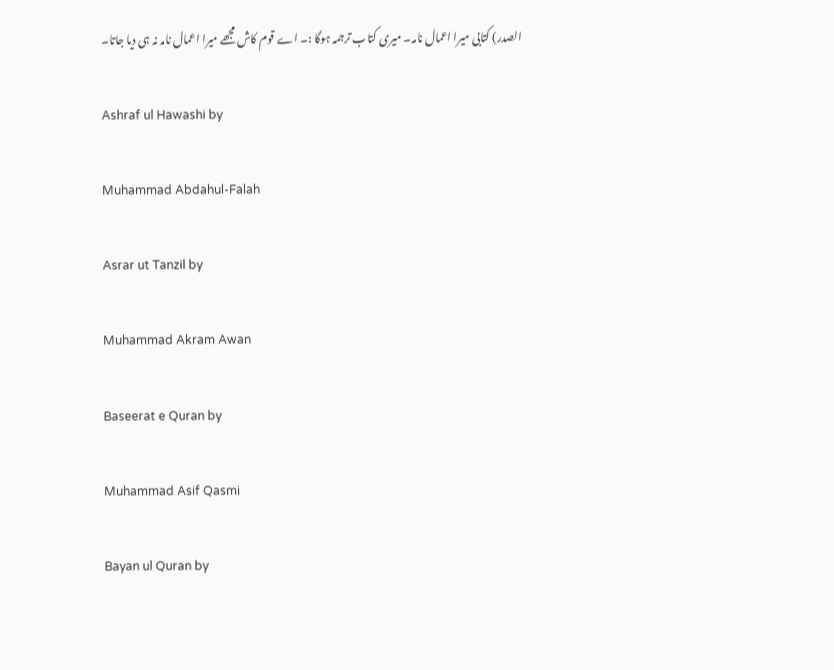الصدر) کتابی میرا اعمال نامہ۔ میری کتاب ترجمہ ہوگا :۔ اے قوم کاش مجھے میرا اعمال نامہ نہ ہی دیا جاتا۔

Ashraf ul Hawashi by

Muhammad Abdahul-Falah

Asrar ut Tanzil by

Muhammad Akram Awan

Baseerat e Quran by

Muhammad Asif Qasmi

Bayan ul Quran by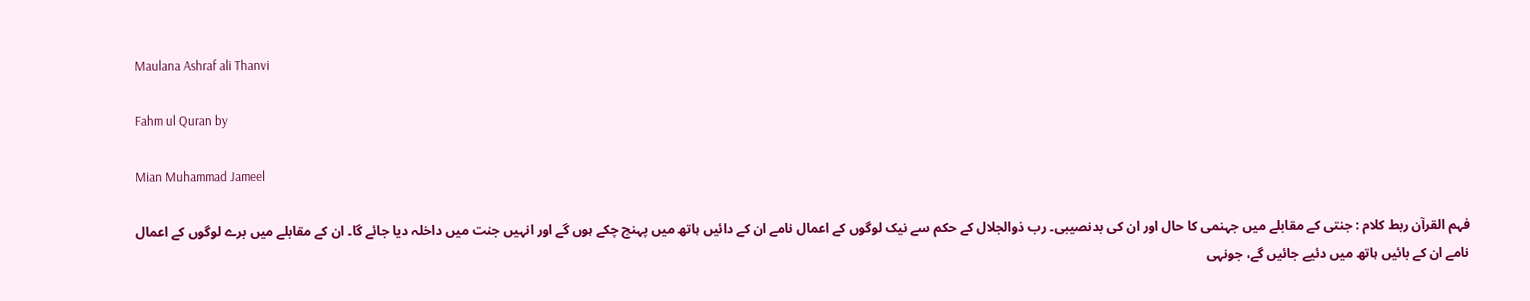Maulana Ashraf ali Thanvi

Fahm ul Quran by

Mian Muhammad Jameel

فہم القرآن ربط کلام : جنتی کے مقابلے میں جہنمی کا حال اور ان کی بدنصیبی۔ رب ذوالجلال کے حکم سے نیک لوگوں کے اعمال نامے ان کے دائیں ہاتھ میں پہنچ چکے ہوں گے اور انہیں جنت میں داخلہ دیا جائے گا۔ ان کے مقابلے میں برے لوگوں کے اعمال نامے ان کے بائیں ہاتھ میں دئیے جائیں گے، جونہی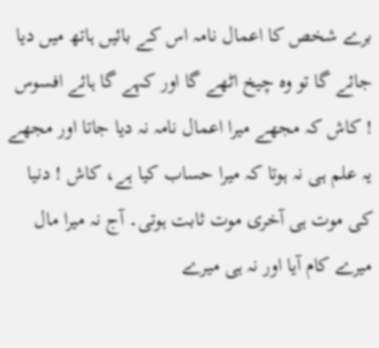برے شخص کا اعمال نامہ اس کے بائیں ہاتھ میں دیا جائے گا تو وہ چیخ اٹھے گا اور کہے گا ہائے افسوس ! کاش کہ مجھے میرا اعمال نامہ نہ دیا جاتا اور مجھے یہ علم ہی نہ ہوتا کہ میرا حساب کیا ہے، کاش ! دنیا کی موت ہی آخری موت ثابت ہوتی۔ آج نہ میرا مال میرے کام آیا اور نہ ہی میرے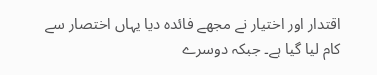اقتدار اور اختیار نے مجھے فائدہ دیا یہاں اختصار سے کام لیا گیا ہے۔ جبکہ دوسرے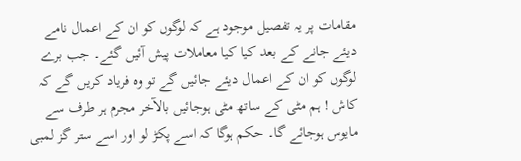مقامات پر یہ تفصیل موجود ہے کہ لوگوں کو ان کے اعمال نامے دیئے جانے کے بعد کیا کیا معاملات پیش آئیں گئے۔ جب برے لوگوں کو ان کے اعمال دیئے جائیں گے تو وہ فریاد کریں گے کہ کاش ! ہم مٹی کے ساتھ مٹی ہوجائیں بالآخر مجرم ہر طرف سے مایوس ہوجائے گا۔ حکم ہوگا کہ اسے پکڑ لو اور اسے ستر گز لمبی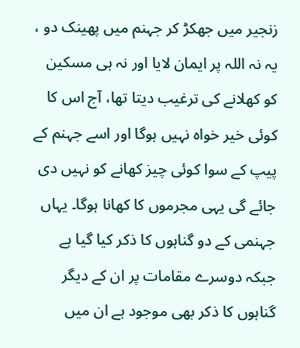زنجیر میں جھکڑ کر جہنم میں پھینک دو ، یہ نہ اللہ پر ایمان لایا اور نہ ہی مسکین کو کھلانے کی ترغیب دیتا تھا، آج اس کا کوئی خیر خواہ نہیں ہوگا اور اسے جہنم کے پیپ کے سوا کوئی چیز کھانے کو نہیں دی جائے گی یہی مجرموں کا کھانا ہوگا۔ یہاں جہنمی کے دو گناہوں کا ذکر کیا گیا ہے جبکہ دوسرے مقامات پر ان کے دیگر گناہوں کا ذکر بھی موجود ہے ان میں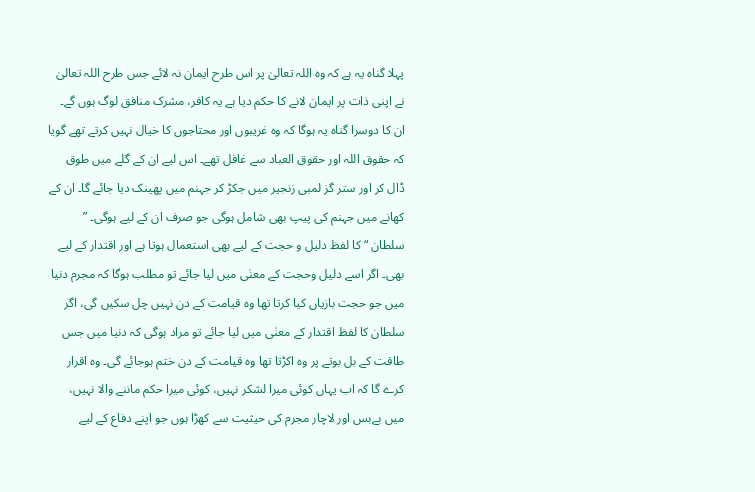پہلا گناہ یہ ہے کہ وہ اللہ تعالیٰ پر اس طرح ایمان نہ لائے جس طرح اللہ تعالیٰ نے اپنی ذات پر ایمان لانے کا حکم دیا ہے یہ کافر، مشرک منافق لوگ ہوں گے۔ ان کا دوسرا گناہ یہ ہوگا کہ وہ غریبوں اور محتاجوں کا خیال نہیں کرتے تھے گویا کہ حقوق اللہ اور حقوق العباد سے غافل تھے۔ اس لیے ان کے گلے میں طوق ڈال کر اور ستر گز لمبی زنجیر میں جکڑ کر جہنم میں پھینک دیا جائے گا۔ ان کے کھانے میں جہنم کی پیپ بھی شامل ہوگی جو صرف ان کے لیے ہوگی۔ ” سلطان “ کا لفظ دلیل و حجت کے لیے بھی استعمال ہوتا ہے اور اقتدار کے لیے بھی۔ اگر اسے دلیل وحجت کے معنٰی میں لیا جائے تو مطلب ہوگا کہ مجرم دنیا میں جو حجت بازیاں کیا کرتا تھا وہ قیامت کے دن نہیں چل سکیں گی، اگر سلطان کا لفظ اقتدار کے معنٰی میں لیا جائے تو مراد ہوگی کہ دنیا میں جس طاقت کے بل بوتے پر وہ اکڑتا تھا وہ قیامت کے دن ختم ہوجائے گی۔ وہ اقرار کرے گا کہ اب یہاں کوئی میرا لشکر نہیں، کوئی میرا حکم ماننے والا نہیں، میں بےبس اور لاچار مجرم کی حیثیت سے کھڑا ہوں جو اپنے دفاع کے لیے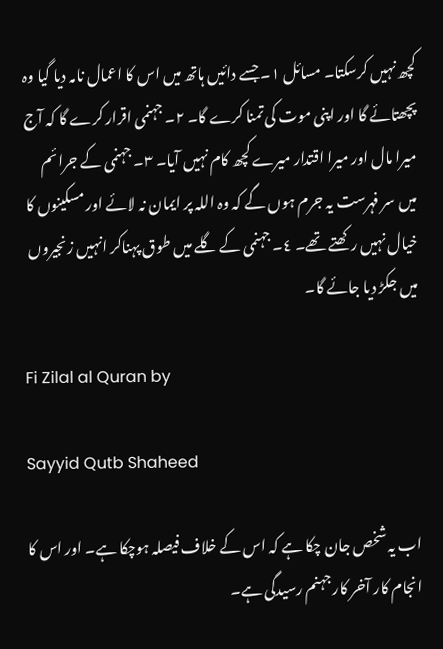کچھ نہیں کرسکتا۔ مسائل ١۔ جسے دائیں ہاتھ میں اس کا اعمال نامہ دیا گیا وہ پچھتائے گا اور اپنی موت کی تمنا کرے گا۔ ٢۔ جہنمی اقرار کرے گا کہ آج میرا مال اور میرا اقتدار میرے کچھ کام نہیں آیا۔ ٣۔ جہنمی کے جرائم میں سر فہرست یہ جرم ہوں گے کہ وہ اللہ پر ایمان نہ لائے اور مسکینوں کا خیال نہیں رکھتے تھے۔ ٤۔ جہنمی کے گلے میں طوق پہناکر انہیں زنجیروں میں جکڑ دیا جائے گا۔

Fi Zilal al Quran by

Sayyid Qutb Shaheed

اب یہ شخص جان چکا ہے کہ اس کے خلاف فیصلہ ہوچکا ہے۔ اور اس کا انجام کار آخر کار جہنم رسیدگی ہے۔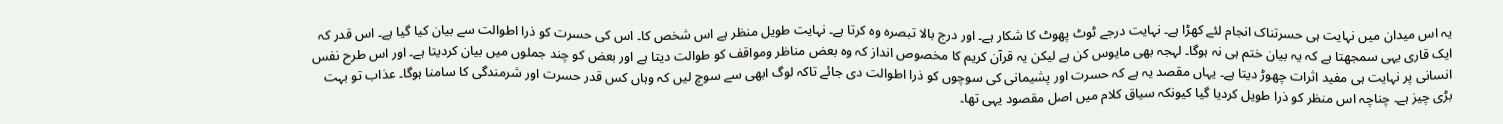یہ اس میدان میں نہایت ہی حسرتناک انجام لئے کھڑا ہے۔ نہایت درجے ٹوٹ پھوٹ کا شکار ہے۔ اور درج بالا تبصرہ وہ کرتا ہے۔ نہایت طویل منظر ہے اس شخص کا۔ اس کی حسرت کو ذرا اطوالت سے بیان کیا گیا ہے۔ اس قدر کہ ایک قاری یہی سمجھتا ہے کہ یہ بیان ختم ہی نہ ہوگا۔ لہجہ بھی مایوس کن ہے لیکن یہ قرآن کریم کا مخصوص انداز کہ وہ بعض مناظر ومواقف کو طوالت دیتا ہے اور بعض کو چند جملوں میں بیان کردیتا ہے۔ اور اس طرح نفس انسانی پر نہایت ہی مفید اثرات چھوڑ دیتا ہے۔ یہاں مقصد یہ ہے کہ حسرت اور پشیمانی کی سوچوں کو ذرا اطوالت دی جائے تاکہ لوگ ابھی سے سوچ لیں کہ وہاں کس قدر حسرت اور شرمندگی کا سامنا ہوگا۔ عذاب تو بہت بڑی چیز ہے۔ چناچہ اس منظر کو ذرا طویل کردیا گیا کیونکہ سیاق کلام میں اصل مقصود یہی تھا۔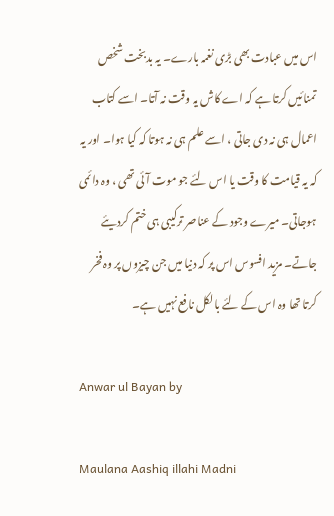اس میں عبادت بھی بڑی نغمہ بارے۔ یہ بدبخت شخص تمنائیں کرتا ہے کہ اے کاش یہ وقت نہ آتا۔ اسے کتاب اعمال ہی نہ دی جاتی ، اسے علم ہی نہ ہوتا کہ کیا ہوا۔ اور یہ کہ یہ قیامت کا وقت یا اس لئے جو موت آئی تھی ، وہ دائمی ہوجاتی۔ میرے وجود کے عناصر ترکیبی ہی ختم کردیئے جاتے۔ مزید افسوس اس پر کہ دنیا میں جن چیزوں پر وہ فخر کرتا تھا وہ اس کے لئے بالکل نافع نہیں ہے۔

Anwar ul Bayan by

Maulana Aashiq illahi Madni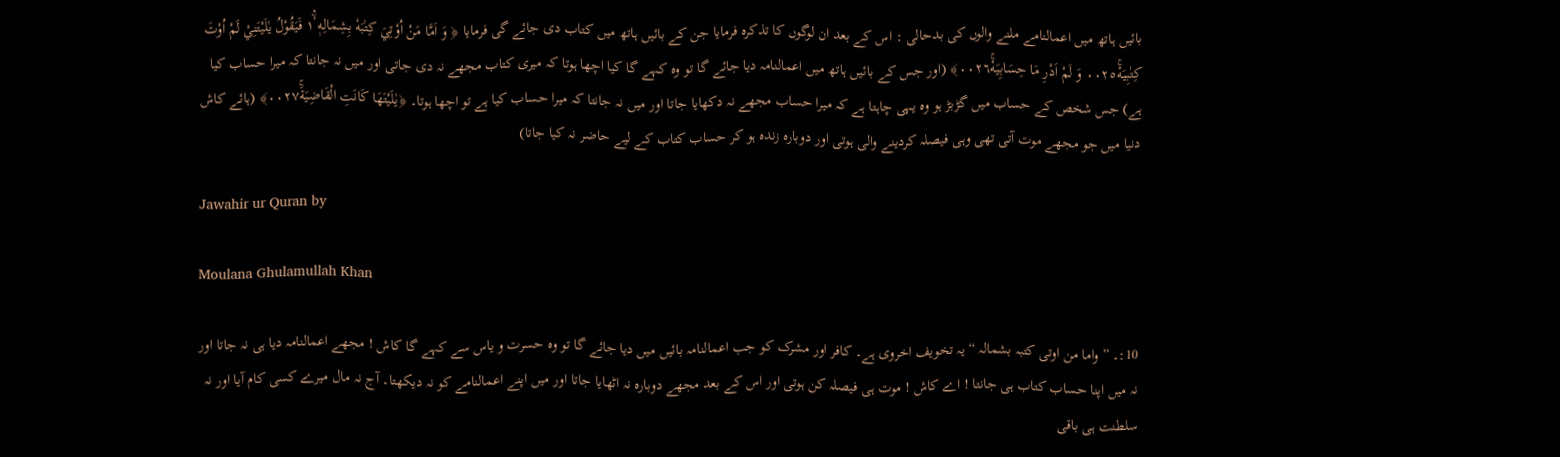بائیں ہاتھ میں اعمالنامے ملنے والوں کی بدحالی : اس کے بعد ان لوگوں کا تذکرہ فرمایا جن کے بائیں ہاتھ میں کتاب دی جائے گی فرمایا ﴿ وَ اَمَّا مَنْ اُوْتِيَ كِتٰبَهٗ بِشِمَالِهٖ ١ۙ۬ فَيَقُوْلُ يٰلَيْتَنِيْ لَمْ اُوْتَ كِتٰبِيَهْۚ٠٠٢٥ وَ لَمْ اَدْرِ مَا حِسَابِيَهْۚ٠٠٢٦﴾ (اور جس کے بائیں ہاتھ میں اعمالنامہ دیا جائے گا تو وہ کہے گا کیا اچھا ہوتا کہ میری کتاب مجھے نہ دی جاتی اور میں نہ جانتا کہ میرا حساب کیا ہے) جس شخص کے حساب میں گڑبڑ ہو وہ یہی چاہتا ہے کہ میرا حساب مجھے نہ دکھایا جاتا اور میں نہ جانتا کہ میرا حساب کیا ہے تو اچھا ہوتا۔ ﴿يٰلَيْتَهَا كَانَتِ الْقَاضِيَةَۚ٠٠٢٧﴾ (ہائے كاش دنیا میں جو مجھے موت آتی تھی وہی فیصلہ کردینے والی ہوتی اور دوبارہ زندہ ہو کر حساب کتاب کے لیے حاضر نہ کیا جاتا)

Jawahir ur Quran by

Moulana Ghulamullah Khan

10:۔ ” واما من اوتی کتبہ بشمالہ “ یہ تخویف اخروی ہے۔ کافر اور مشرک کو جب اعمالنامہ بائیں میں دیا جائے گا تو وہ حسرت و یاس سے کہے گا کاش ! مجھے اعمالنامہ دیا ہی نہ جاتا اور نہ میں اپنا حساب کتاب ہی جانتا ! اے کاش ! موت ہی فیصلہ کن ہوتی اور اس کے بعد مجھے دوبارہ نہ اٹھایا جاتا اور میں اپنے اعمالنامے کو نہ دیکھتا۔ آج نہ مال میرے کسی کام آیا اور نہ سلطنت ہی باقی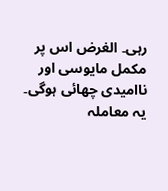رہی۔ الغرض اس پر مکمل مایوسی اور ناامیدی چھائی ہوگی۔ یہ معاملہ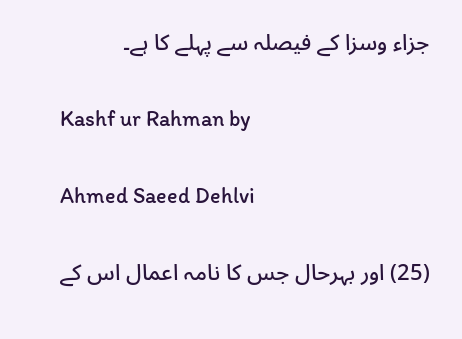جزاء وسزا کے فیصلہ سے پہلے کا ہے۔

Kashf ur Rahman by

Ahmed Saeed Dehlvi

(25) اور بہرحال جس کا نامہ اعمال اس کے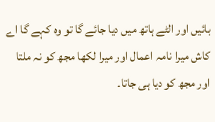بائیں اور الٹے ہاتھ میں دیا جائے گا تو وہ کہے گا اے کاش میرا نامہ اعمال اور میرا لکھا مجھ کو نہ ملتا اور مجھ کو دیا ہی جاتا۔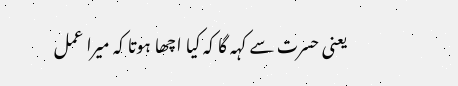یعنی حسرت سے کہہ گا کہ کیا اچھا ہوتا کہ میرا عمل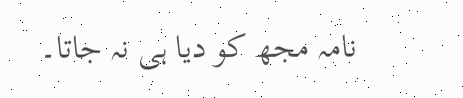نامہ مجھ کو دیا ہی نہ جاتا۔